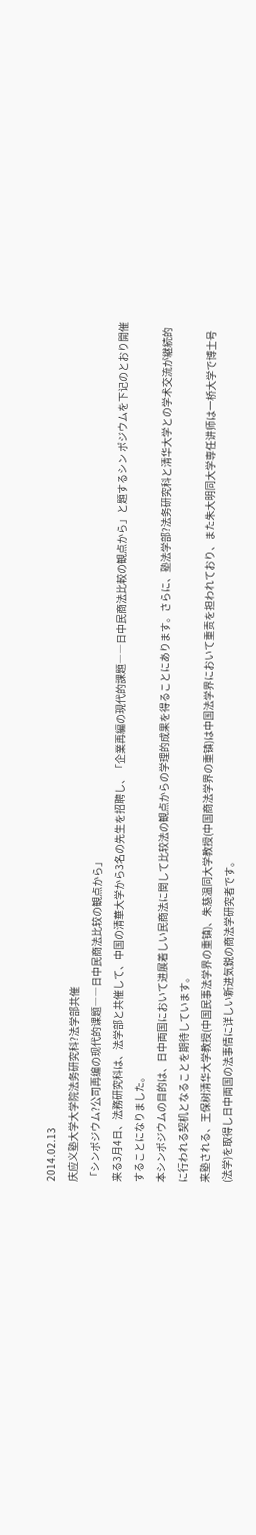2014.02.13
庆应义塾大学大学院法务研究科?法学部共催
「シンポジウム?公司再编の现代的课题――日中民商法比较の観点から」
来る3月4日、法務研究科は、法学部と共催して、中国の清華大学から3名の先生を招聘し、「企業再編の現代的課題――日中民商法比較の観点から」と題するシン ポジウムを下记のとおり開催することになりました。
本シンポジウムの目的は、日中両国において进展着しい民商法に関して比较法の観点からの学理的成果を得ることにあります。さらに、塾法学部?法务研究科と清华大学との学术交流が継続的に行われる契机となることを期待しています。
来塾される、王保树清华大学教授(中国民事法学界の重镇)、朱慈温同大学教授(中国商法学界の重镇)は中国法学界において重责を担われており、また朱大明同大学専任讲师は一桥大学で博士号(法学)を取得し日中両国の法事情に详しい新进気鋭の商法学研究者です。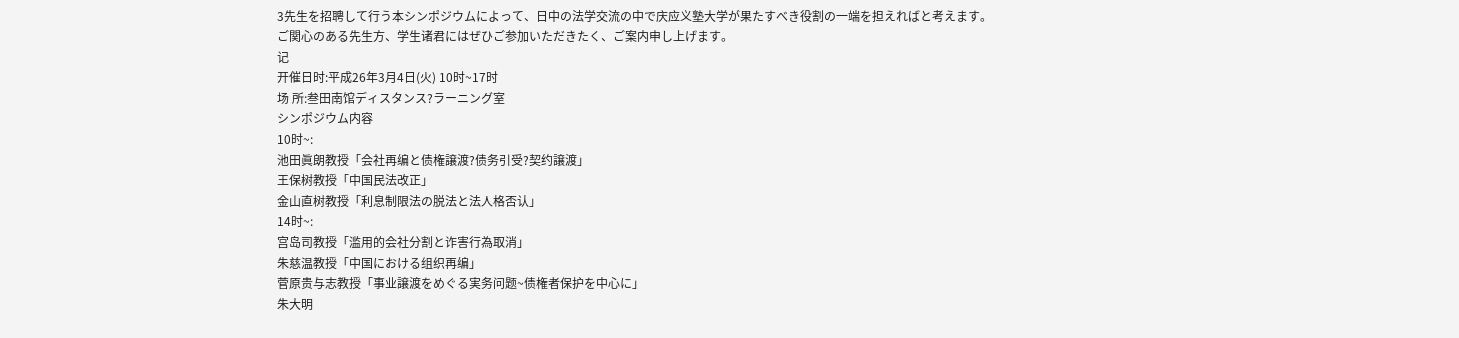3先生を招聘して行う本シンポジウムによって、日中の法学交流の中で庆应义塾大学が果たすべき役割の一端を担えればと考えます。
ご関心のある先生方、学生诸君にはぜひご参加いただきたく、ご案内申し上げます。
记
开催日时:平成26年3月4日(火) 10时~17时
场 所:叁田南馆ディスタンス?ラーニング室
シンポジウム内容
10时~:
池田眞朗教授「会社再编と债権譲渡?债务引受?契约譲渡」
王保树教授「中国民法改正」
金山直树教授「利息制限法の脱法と法人格否认」
14时~:
宫岛司教授「滥用的会社分割と诈害行為取消」
朱慈温教授「中国における组织再编」
菅原贵与志教授「事业譲渡をめぐる実务问题~债権者保护を中心に」
朱大明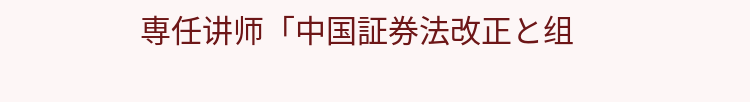専任讲师「中国証券法改正と组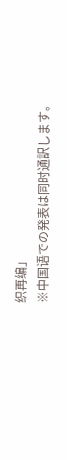织再编」
※中国语での発表は同时通訳します。